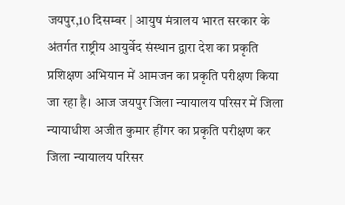जयपुर,10 दिसम्बर | आयुष मंत्रालय भारत सरकार के अंतर्गत राष्ट्रीय आयुर्वेद संस्थान द्वारा देश का प्रकृति प्रशिक्षण अभियान में आमजन का प्रकृति परीक्षण किया जा रहा है। आज जयपुर जिला न्यायालय परिसर में जिला न्यायाधीश अजीत कुमार हींगर का प्रकृति परीक्षण कर जिला न्यायालय परिसर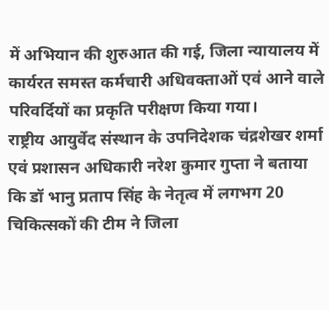में अभियान की शुरुआत की गई, जिला न्यायालय में कार्यरत समस्त कर्मचारी अधिवक्ताओं एवं आने वाले परिवर्दियों का प्रकृति परीक्षण किया गया।
राष्ट्रीय आयुर्वेद संस्थान के उपनिदेशक चंद्रशेखर शर्मा एवं प्रशासन अधिकारी नरेश कुमार गुप्ता ने बताया कि डॉ भानु प्रताप सिंह के नेतृत्व में लगभग 20 चिकित्सकों की टीम ने जिला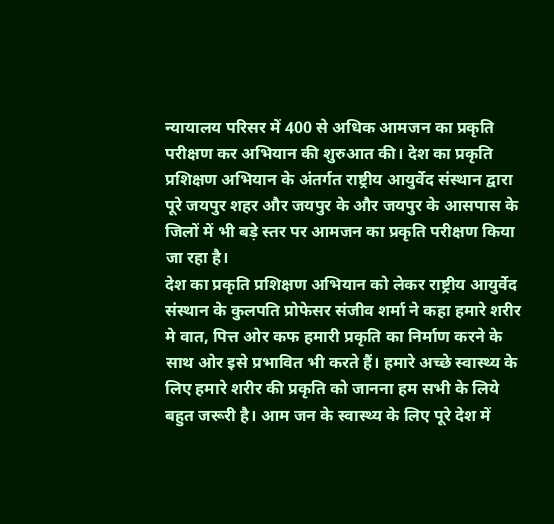न्यायालय परिसर में 400 से अधिक आमजन का प्रकृति परीक्षण कर अभियान की शुरुआत की। देश का प्रकृति प्रशिक्षण अभियान के अंतर्गत राष्ट्रीय आयुर्वेद संस्थान द्वारा पूरे जयपुर शहर और जयपुर के और जयपुर के आसपास के जिलों में भी बड़े स्तर पर आमजन का प्रकृति परीक्षण किया जा रहा है।
देश का प्रकृति प्रशिक्षण अभियान को लेकर राष्ट्रीय आयुर्वेद संस्थान के कुलपति प्रोफेसर संजीव शर्मा ने कहा हमारे शरीर मे वात, पित्त ओर कफ हमारी प्रकृति का निर्माण करने के साथ ओर इसे प्रभावित भी करते हैं। हमारे अच्छे स्वास्थ्य के लिए हमारे शरीर की प्रकृति को जानना हम सभी के लिये बहुत जरूरी है। आम जन के स्वास्थ्य के लिए पूरे देश में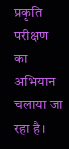प्रकृति परीक्षण का अभियान चलाया जा रहा है।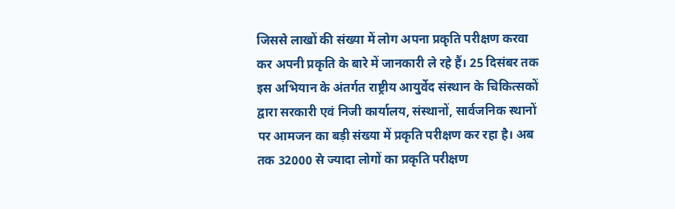जिससे लाखों की संख्या में लोग अपना प्रकृति परीक्षण करवा कर अपनी प्रकृति के बारे में जानकारी ले रहे हैं। 25 दिसंबर तक इस अभियान के अंतर्गत राष्ट्रीय आयुर्वेद संस्थान के चिकित्सकों द्वारा सरकारी एवं निजी कार्यालय, संस्थानों, सार्वजनिक स्थानों पर आमजन का बड़ी संख्या में प्रकृति परीक्षण कर रहा है। अब तक 32000 से ज्यादा लोगों का प्रकृति परीक्षण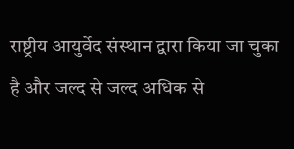राष्ट्रीय आयुर्वेद संस्थान द्वारा किया जा चुका है और जल्द से जल्द अधिक से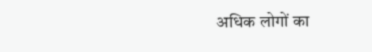अधिक लोगों का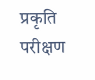प्रकृति परीक्षण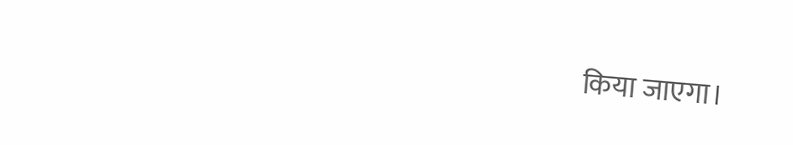किया जाएगा।